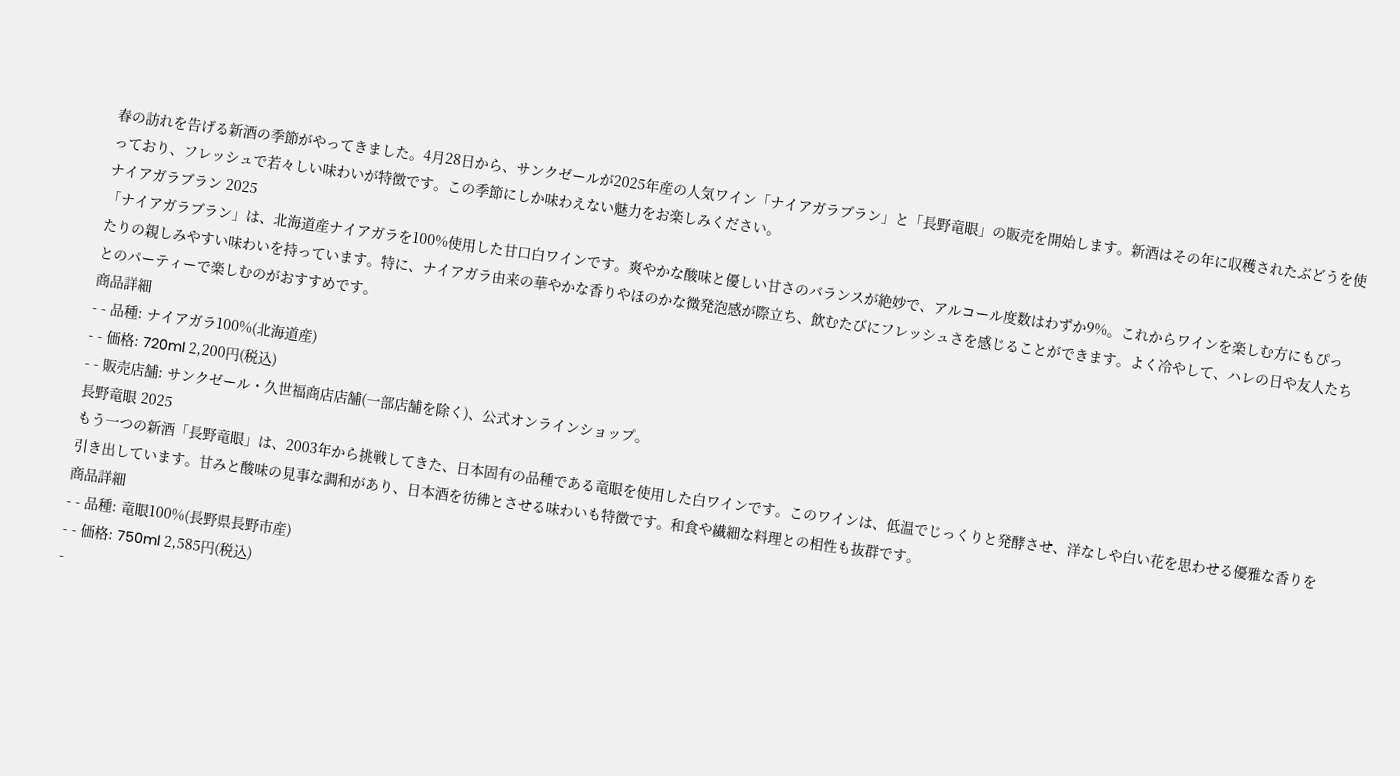春の訪れを告げる新酒の季節がやってきました。4月28日から、サンクゼールが2025年産の人気ワイン「ナイアガラブラン」と「長野竜眼」の販売を開始します。新酒はその年に収穫されたぶどうを使っており、フレッシュで若々しい味わいが特徴です。この季節にしか味わえない魅力をお楽しみください。
ナイアガラブラン 2025
「ナイアガラブラン」は、北海道産ナイアガラを100%使用した甘口白ワインです。爽やかな酸味と優しい甘さのバランスが絶妙で、アルコール度数はわずか9%。これからワインを楽しむ方にもぴったりの親しみやすい味わいを持っています。特に、ナイアガラ由来の華やかな香りやほのかな微発泡感が際立ち、飲むたびにフレッシュさを感じることができます。よく冷やして、ハレの日や友人たちとのパーティーで楽しむのがおすすめです。
商品詳細
- - 品種: ナイアガラ100%(北海道産)
- - 価格: 720ml 2,200円(税込)
- - 販売店舗: サンクゼール・久世福商店店舗(一部店舗を除く)、公式オンラインショップ。
長野竜眼 2025
もう一つの新酒「長野竜眼」は、2003年から挑戦してきた、日本固有の品種である竜眼を使用した白ワインです。このワインは、低温でじっくりと発酵させ、洋なしや白い花を思わせる優雅な香りを引き出しています。甘みと酸味の見事な調和があり、日本酒を彷彿とさせる味わいも特徴です。和食や繊細な料理との相性も抜群です。
商品詳細
- - 品種: 竜眼100%(長野県長野市産)
- - 価格: 750ml 2,585円(税込)
-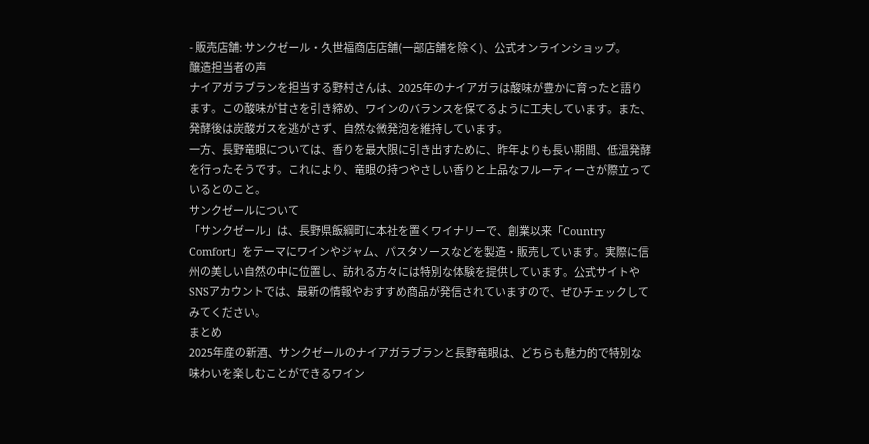- 販売店舗: サンクゼール・久世福商店店舗(一部店舗を除く)、公式オンラインショップ。
醸造担当者の声
ナイアガラブランを担当する野村さんは、2025年のナイアガラは酸味が豊かに育ったと語ります。この酸味が甘さを引き締め、ワインのバランスを保てるように工夫しています。また、発酵後は炭酸ガスを逃がさず、自然な微発泡を維持しています。
一方、長野竜眼については、香りを最大限に引き出すために、昨年よりも長い期間、低温発酵を行ったそうです。これにより、竜眼の持つやさしい香りと上品なフルーティーさが際立っているとのこと。
サンクゼールについて
「サンクゼール」は、長野県飯綱町に本社を置くワイナリーで、創業以来「Country Comfort」をテーマにワインやジャム、パスタソースなどを製造・販売しています。実際に信州の美しい自然の中に位置し、訪れる方々には特別な体験を提供しています。公式サイトやSNSアカウントでは、最新の情報やおすすめ商品が発信されていますので、ぜひチェックしてみてください。
まとめ
2025年産の新酒、サンクゼールのナイアガラブランと長野竜眼は、どちらも魅力的で特別な味わいを楽しむことができるワイン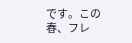です。この春、フレ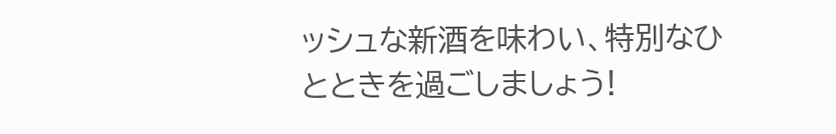ッシュな新酒を味わい、特別なひとときを過ごしましょう!